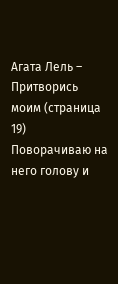Агата Лель – Притворись моим (страница 19)
Поворачиваю на него голову и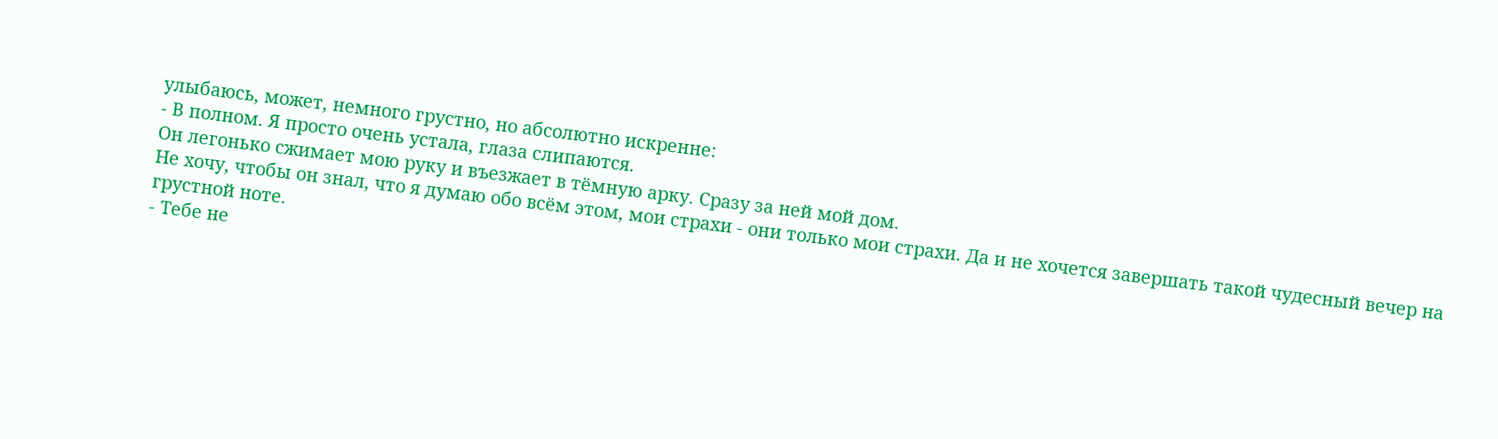улыбаюсь, может, немного грустно, но абсолютно искренне:
- В полном. Я просто очень устала, глаза слипаются.
Он легонько сжимает мою руку и въезжает в тёмную арку. Сразу за ней мой дом.
Не хочу, чтобы он знал, что я думаю обо всём этом, мои страхи - они только мои страхи. Да и не хочется завершать такой чудесный вечер на грустной ноте.
- Тебе не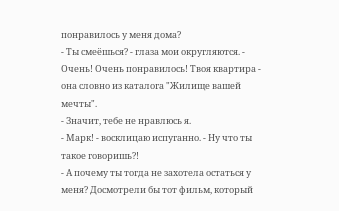понравилось у меня дома?
- Ты смеёшься? - глаза мои округляются. - Очень! Очень понравилось! Твоя квартира - она словно из каталога "Жилище вашей мечты".
- Значит, тебе не нравлюсь я.
- Марк! - восклицаю испуганно. - Ну что ты такое говоришь?!
- А почему ты тогда не захотела остаться у меня? Досмотрели бы тот фильм, который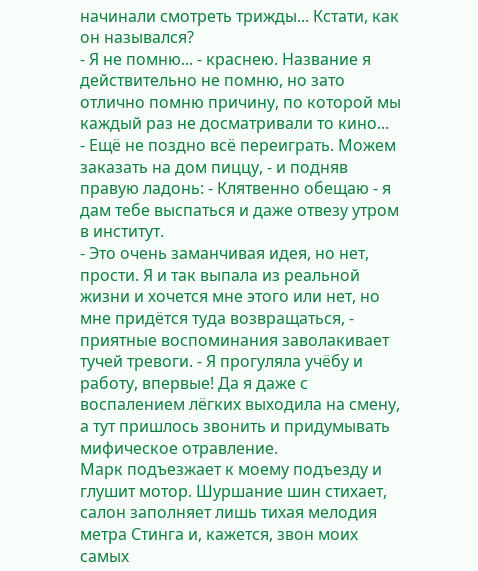начинали смотреть трижды... Кстати, как он назывался?
- Я не помню... - краснею. Название я действительно не помню, но зато отлично помню причину, по которой мы каждый раз не досматривали то кино...
- Ещё не поздно всё переиграть. Можем заказать на дом пиццу, - и подняв правую ладонь: - Клятвенно обещаю - я дам тебе выспаться и даже отвезу утром в институт.
- Это очень заманчивая идея, но нет, прости. Я и так выпала из реальной жизни и хочется мне этого или нет, но мне придётся туда возвращаться, - приятные воспоминания заволакивает тучей тревоги. - Я прогуляла учёбу и работу, впервые! Да я даже с воспалением лёгких выходила на смену, а тут пришлось звонить и придумывать мифическое отравление.
Марк подъезжает к моему подъезду и глушит мотор. Шуршание шин стихает, салон заполняет лишь тихая мелодия метра Стинга и, кажется, звон моих самых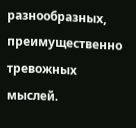разнообразных, преимущественно тревожных мыслей.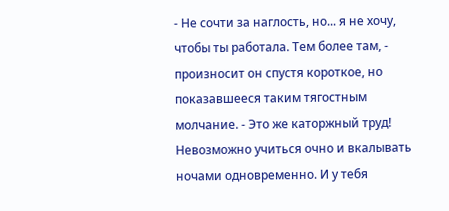- Не сочти за наглость, но... я не хочу, чтобы ты работала. Тем более там, - произносит он спустя короткое, но показавшееся таким тягостным молчание. - Это же каторжный труд! Невозможно учиться очно и вкалывать ночами одновременно. И у тебя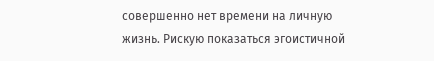совершенно нет времени на личную жизнь. Рискую показаться эгоистичной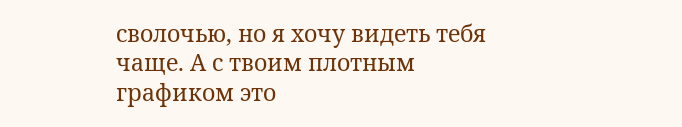сволочью, но я хочу видеть тебя чаще. А с твоим плотным графиком это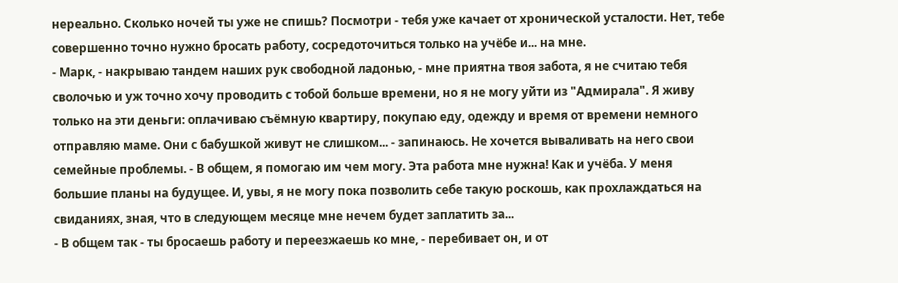нереально. Сколько ночей ты уже не спишь? Посмотри - тебя уже качает от хронической усталости. Нет, тебе совершенно точно нужно бросать работу, сосредоточиться только на учёбе и... на мне.
- Марк, - накрываю тандем наших рук свободной ладонью, - мне приятна твоя забота, я не считаю тебя сволочью и уж точно хочу проводить с тобой больше времени, но я не могу уйти из "Адмирала". Я живу только на эти деньги: оплачиваю съёмную квартиру, покупаю еду, одежду и время от времени немного отправляю маме. Они с бабушкой живут не слишком... - запинаюсь. Не хочется вываливать на него свои семейные проблемы. - В общем, я помогаю им чем могу. Эта работа мне нужна! Как и учёба. У меня большие планы на будущее. И, увы, я не могу пока позволить себе такую роскошь, как прохлаждаться на свиданиях, зная, что в следующем месяце мне нечем будет заплатить за...
- В общем так - ты бросаешь работу и переезжаешь ко мне, - перебивает он, и от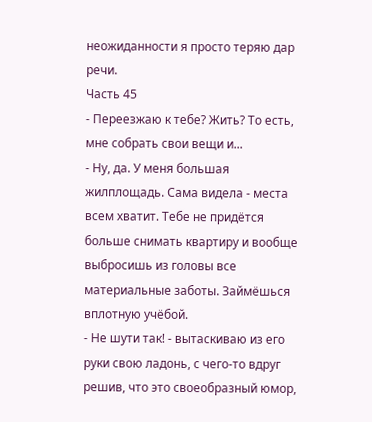неожиданности я просто теряю дар речи.
Часть 45
- Переезжаю к тебе? Жить? То есть, мне собрать свои вещи и...
- Ну, да. У меня большая жилплощадь. Сама видела - места всем хватит. Тебе не придётся больше снимать квартиру и вообще выбросишь из головы все материальные заботы. Займёшься вплотную учёбой.
- Не шути так! - вытаскиваю из его руки свою ладонь, с чего-то вдруг решив, что это своеобразный юмор,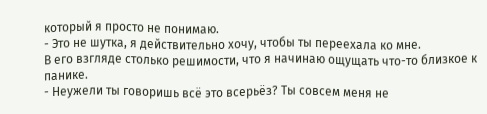который я просто не понимаю.
- Это не шутка, я действительно хочу, чтобы ты переехала ко мне.
В его взгляде столько решимости, что я начинаю ощущать что-то близкое к панике.
- Неужели ты говоришь всё это всерьёз? Ты совсем меня не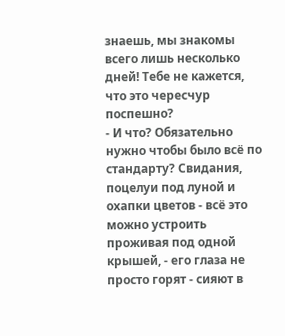знаешь, мы знакомы всего лишь несколько дней! Тебе не кажется, что это чересчур поспешно?
- И что? Обязательно нужно чтобы было всё по стандарту? Свидания, поцелуи под луной и охапки цветов - всё это можно устроить проживая под одной крышей, - его глаза не просто горят - сияют в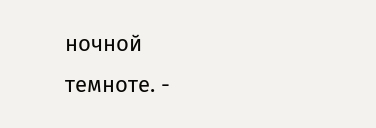ночной темноте. -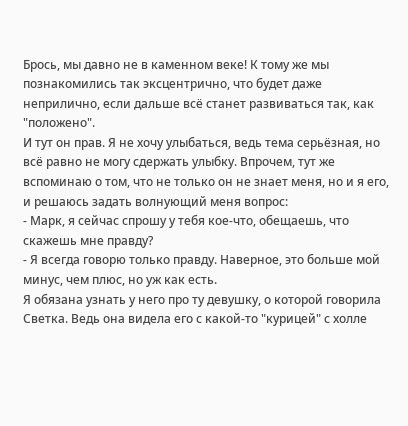Брось, мы давно не в каменном веке! К тому же мы познакомились так эксцентрично, что будет даже неприлично, если дальше всё станет развиваться так, как "положено".
И тут он прав. Я не хочу улыбаться, ведь тема серьёзная, но всё равно не могу сдержать улыбку. Впрочем, тут же вспоминаю о том, что не только он не знает меня, но и я его, и решаюсь задать волнующий меня вопрос:
- Марк, я сейчас спрошу у тебя кое-что, обещаешь, что скажешь мне правду?
- Я всегда говорю только правду. Наверное, это больше мой минус, чем плюс, но уж как есть.
Я обязана узнать у него про ту девушку, о которой говорила Светка. Ведь она видела его с какой-то "курицей" с холле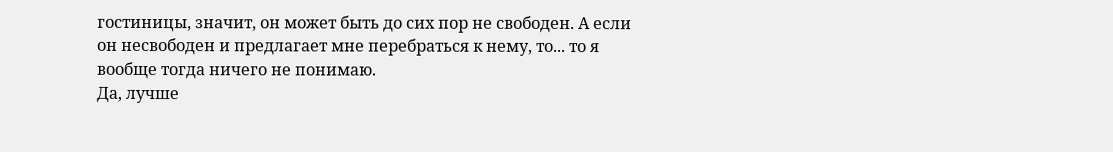гостиницы, значит, он может быть до сих пор не свободен. А если он несвободен и предлагает мне перебраться к нему, то... то я вообще тогда ничего не понимаю.
Да, лучше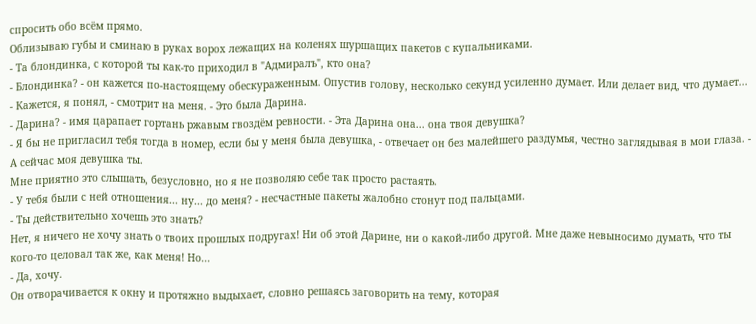спросить обо всём прямо.
Облизываю губы и сминаю в руках ворох лежащих на коленях шуршащих пакетов с купальниками.
- Та блондинка, с которой ты как-то приходил в "Адмиралъ", кто она?
- Блондинка? - он кажется по-настоящему обескураженным. Опустив голову, несколько секунд усиленно думает. Или делает вид, что думает... - Кажется, я понял, - смотрит на меня. - Это была Дарина.
- Дарина? - имя царапает гортань ржавым гвоздём ревности. - Эта Дарина она... она твоя девушка?
- Я бы не пригласил тебя тогда в номер, если бы у меня была девушка, - отвечает он без малейшего раздумья, честно заглядывая в мои глаза. - А сейчас моя девушка ты.
Мне приятно это слышать, безусловно, но я не позволяю себе так просто растаять.
- У тебя были с ней отношения... ну... до меня? - несчастные пакеты жалобно стонут под пальцами.
- Ты действительно хочешь это знать?
Нет, я ничего не хочу знать о твоих прошлых подругах! Ни об этой Дарине, ни о какой-либо другой. Мне даже невыносимо думать, что ты кого-то целовал так же, как меня! Но...
- Да, хочу.
Он отворачивается к окну и протяжно выдыхает, словно решаясь заговорить на тему, которая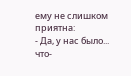ему не слишком приятна:
- Да, у нас было... что-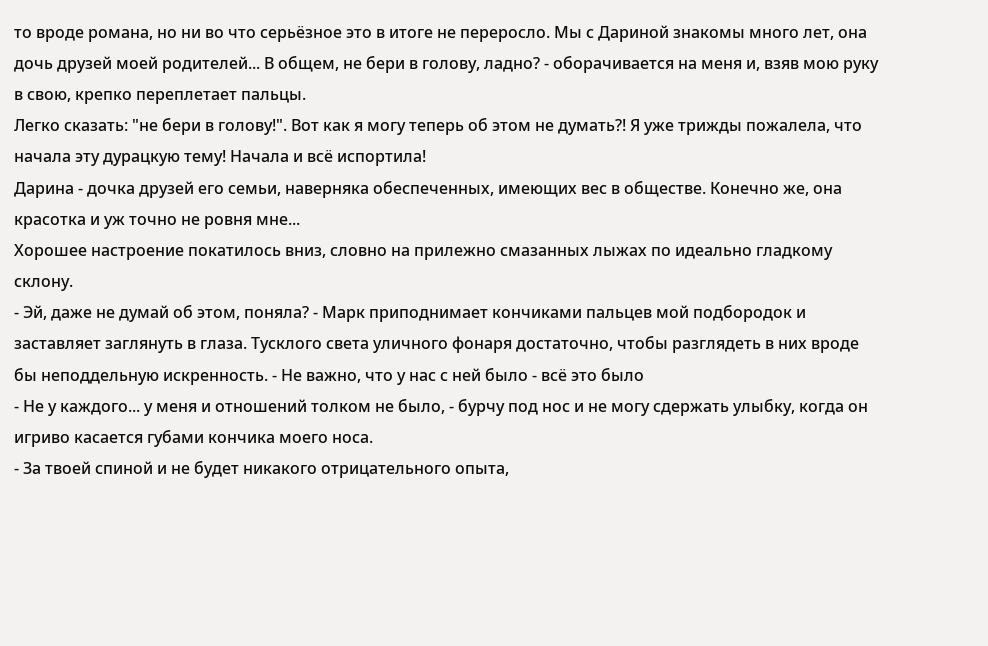то вроде романа, но ни во что серьёзное это в итоге не переросло. Мы с Дариной знакомы много лет, она дочь друзей моей родителей... В общем, не бери в голову, ладно? - оборачивается на меня и, взяв мою руку в свою, крепко переплетает пальцы.
Легко сказать: "не бери в голову!". Вот как я могу теперь об этом не думать?! Я уже трижды пожалела, что начала эту дурацкую тему! Начала и всё испортила!
Дарина - дочка друзей его семьи, наверняка обеспеченных, имеющих вес в обществе. Конечно же, она красотка и уж точно не ровня мне...
Хорошее настроение покатилось вниз, словно на прилежно смазанных лыжах по идеально гладкому склону.
- Эй, даже не думай об этом, поняла? - Марк приподнимает кончиками пальцев мой подбородок и заставляет заглянуть в глаза. Тусклого света уличного фонаря достаточно, чтобы разглядеть в них вроде бы неподдельную искренность. - Не важно, что у нас с ней было - всё это было
- Не у каждого... у меня и отношений толком не было, - бурчу под нос и не могу сдержать улыбку, когда он игриво касается губами кончика моего носа.
- За твоей спиной и не будет никакого отрицательного опыта,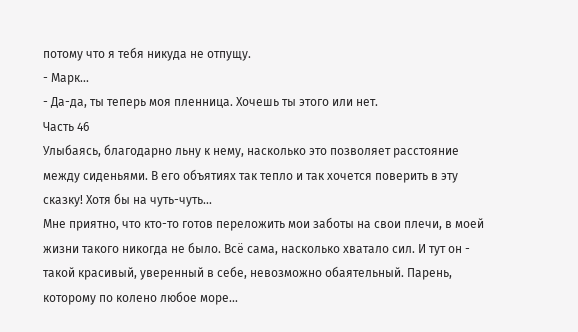потому что я тебя никуда не отпущу.
- Марк...
- Да-да, ты теперь моя пленница. Хочешь ты этого или нет.
Часть 46
Улыбаясь, благодарно льну к нему, насколько это позволяет расстояние между сиденьями. В его объятиях так тепло и так хочется поверить в эту сказку! Хотя бы на чуть-чуть...
Мне приятно, что кто-то готов переложить мои заботы на свои плечи, в моей жизни такого никогда не было. Всё сама, насколько хватало сил. И тут он - такой красивый, уверенный в себе, невозможно обаятельный. Парень, которому по колено любое море...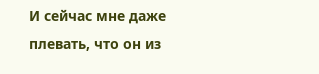И сейчас мне даже плевать, что он из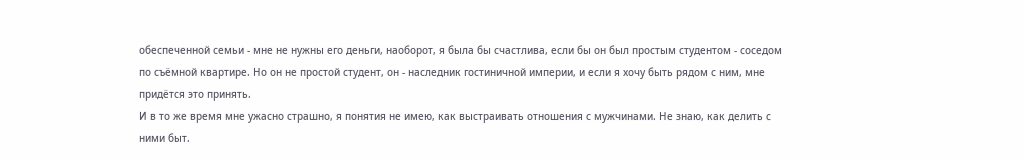обеспеченной семьи - мне не нужны его деньги, наоборот, я была бы счастлива, если бы он был простым студентом - соседом по съёмной квартире. Но он не простой студент, он - наследник гостиничной империи, и если я хочу быть рядом с ним, мне придётся это принять.
И в то же время мне ужасно страшно, я понятия не имею, как выстраивать отношения с мужчинами. Не знаю, как делить с ними быт.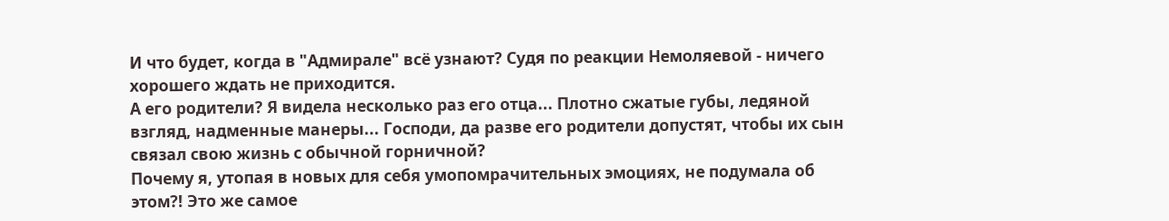И что будет, когда в "Адмирале" всё узнают? Судя по реакции Немоляевой - ничего хорошего ждать не приходится.
А его родители? Я видела несколько раз его отца... Плотно сжатые губы, ледяной взгляд, надменные манеры... Господи, да разве его родители допустят, чтобы их сын связал свою жизнь с обычной горничной?
Почему я, утопая в новых для себя умопомрачительных эмоциях, не подумала об этом?! Это же самое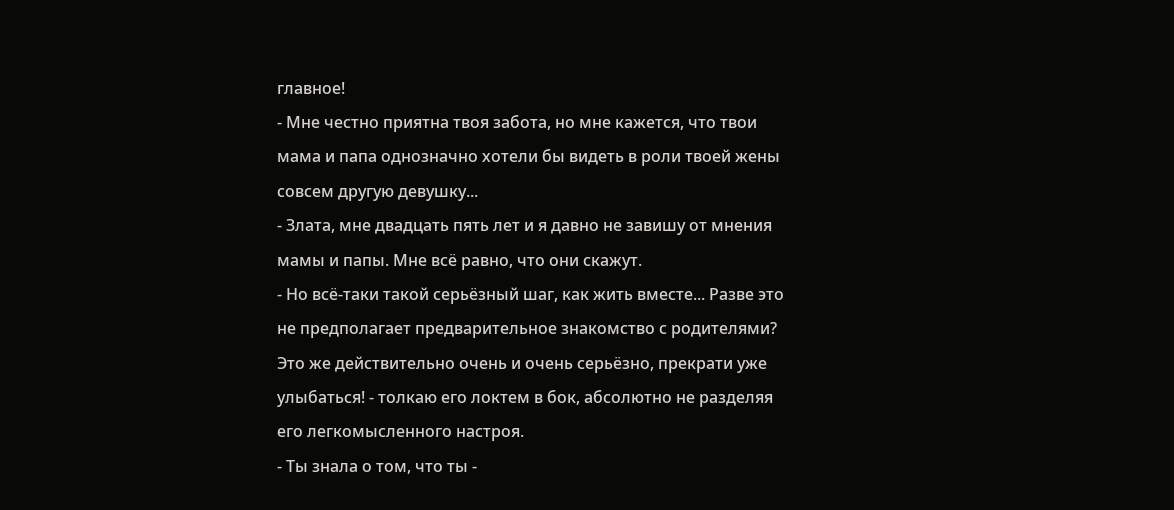главное!
- Мне честно приятна твоя забота, но мне кажется, что твои мама и папа однозначно хотели бы видеть в роли твоей жены совсем другую девушку...
- Злата, мне двадцать пять лет и я давно не завишу от мнения мамы и папы. Мне всё равно, что они скажут.
- Но всё-таки такой серьёзный шаг, как жить вместе... Разве это не предполагает предварительное знакомство с родителями? Это же действительно очень и очень серьёзно, прекрати уже улыбаться! - толкаю его локтем в бок, абсолютно не разделяя его легкомысленного настроя.
- Ты знала о том, что ты -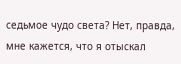седьмое чудо света? Нет, правда, мне кажется, что я отыскал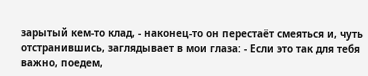зарытый кем-то клад, - наконец-то он перестаёт смеяться и, чуть отстранившись, заглядывает в мои глаза: - Если это так для тебя важно, поедем,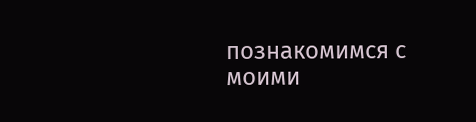познакомимся с моими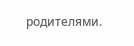родителями.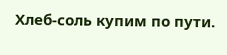Хлеб-соль купим по пути.